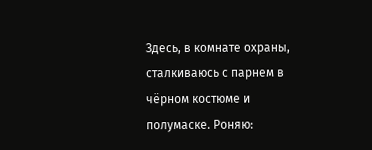Здесь, в комнате охраны, сталкиваюсь с парнем в чёрном костюме и полумаске. Роняю: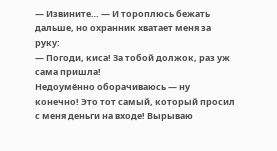— Извините… — И тороплюсь бежать дальше, но охранник хватает меня за руку:
— Погоди, киса! За тобой должок, раз уж сама пришла!
Недоумённо оборачиваюсь — ну конечно! Это тот самый, который просил с меня деньги на входе! Вырываю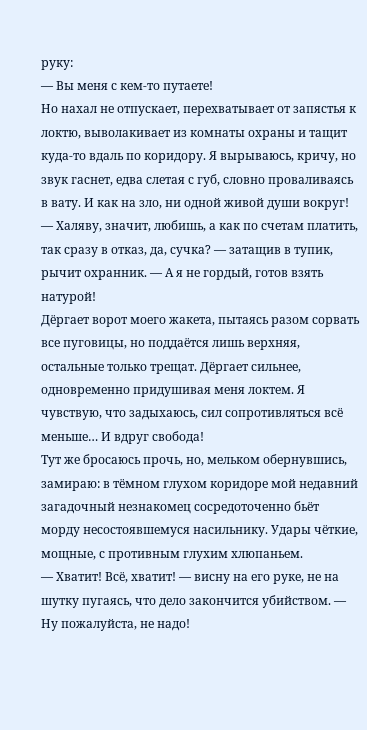руку:
— Вы меня с кем-то путаете!
Но нахал не отпускает, перехватывает от запястья к локтю, выволакивает из комнаты охраны и тащит куда-то вдаль по коридору. Я вырываюсь, кричу, но звук гаснет, едва слетая с губ, словно проваливаясь в вату. И как на зло, ни одной живой души вокруг!
— Халяву, значит, любишь, а как по счетам платить, так сразу в отказ, да, сучка? — затащив в тупик, рычит охранник. — А я не гордый, готов взять натурой!
Дёргает ворот моего жакета, пытаясь разом сорвать все пуговицы, но поддаётся лишь верхняя, остальные только трещат. Дёргает сильнее, одновременно придушивая меня локтем. Я чувствую, что задыхаюсь, сил сопротивляться всё меньше… И вдруг свобода!
Тут же бросаюсь прочь, но, мельком обернувшись, замираю: в тёмном глухом коридоре мой недавний загадочный незнакомец сосредоточенно бьёт морду несостоявшемуся насильнику. Удары чёткие, мощные, с противным глухим хлюпаньем.
— Хватит! Всё, хватит! — висну на его руке, не на шутку пугаясь, что дело закончится убийством. — Ну пожалуйста, не надо!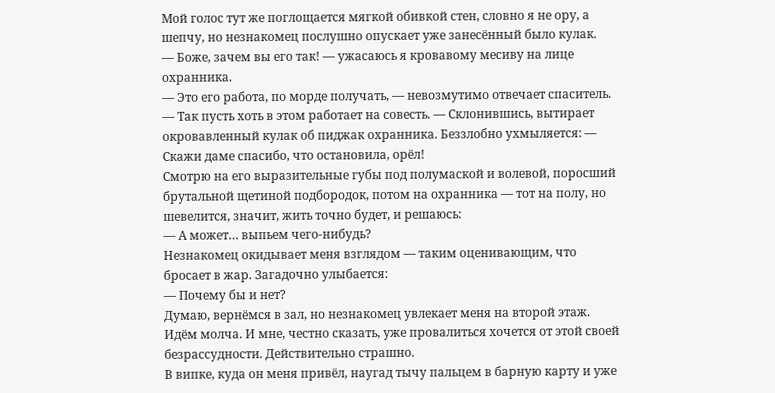Мой голос тут же поглощается мягкой обивкой стен, словно я не ору, а шепчу, но незнакомец послушно опускает уже занесённый было кулак.
— Боже, зачем вы его так! — ужасаюсь я кровавому месиву на лице охранника.
— Это его работа, по морде получать, — невозмутимо отвечает спаситель. — Так пусть хоть в этом работает на совесть. — Склонившись, вытирает окровавленный кулак об пиджак охранника. Беззлобно ухмыляется: — Скажи даме спасибо, что остановила, орёл!
Смотрю на его выразительные губы под полумаской и волевой, поросший брутальной щетиной подбородок, потом на охранника — тот на полу, но шевелится, значит, жить точно будет, и решаюсь:
— А может… выпьем чего-нибудь?
Незнакомец окидывает меня взглядом — таким оценивающим, что бросает в жар. Загадочно улыбается:
— Почему бы и нет?
Думаю, вернёмся в зал, но незнакомец увлекает меня на второй этаж. Идём молча. И мне, честно сказать, уже провалиться хочется от этой своей безрассудности. Действительно страшно.
В випке, куда он меня привёл, наугад тычу пальцем в барную карту и уже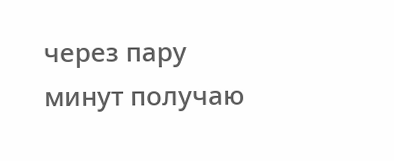через пару минут получаю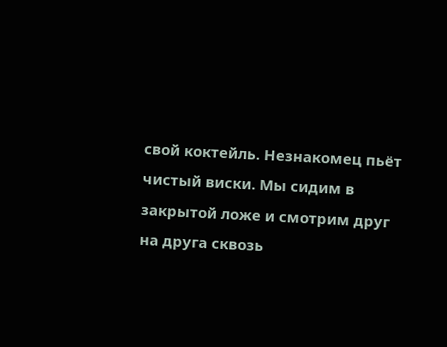свой коктейль. Незнакомец пьёт чистый виски. Мы сидим в закрытой ложе и смотрим друг на друга сквозь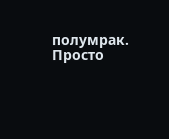полумрак. Просто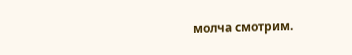молча смотрим.